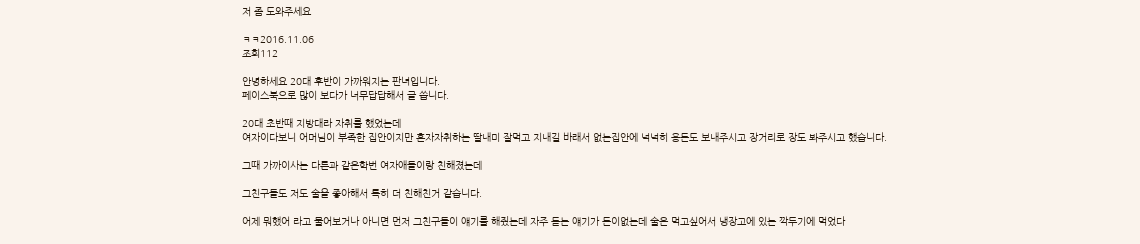저 좀 도와주세요

ㅋㅋ2016.11.06
조회112

안녕하세요 20대 후반이 가까워지는 판녀입니다.
페이스북으로 많이 보다가 너무답답해서 글 씁니다.

20대 초반때 지방대라 자취를 했었는데
여자이다보니 어머님이 부족한 집안이지만 혼자자취하는 딸내미 잘먹고 지내길 바래서 없는집안에 넉넉히 용돈도 보내주시고 장거리로 장도 봐주시고 했습니다.

그때 가까이사는 다른과 같은학번 여자애들이랑 친해졌는데

그친구들도 저도 술을 좋아해서 특히 더 친해친거 같습니다.

어제 뭐했어 라고 물어보거나 아니면 먼저 그친구들이 얘기를 해줬는데 자주 듣는 얘기가 돈이없는데 술은 먹고싶어서 냉장고에 있는 깍두기에 먹었다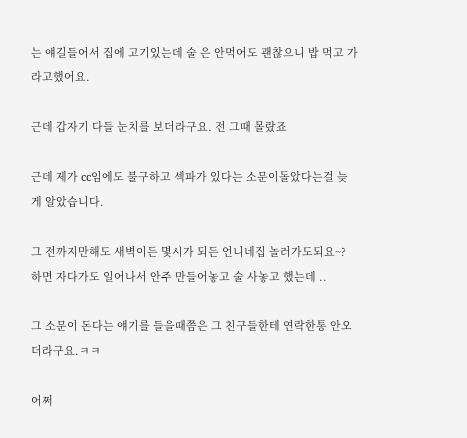는 얘길들어서 집에 고기있는데 술 은 안먹어도 괜찮으니 밥 먹고 가라고했어요.

근데 갑자기 다들 눈치를 보더라구요. 전 그때 몰랐죠

근데 제가 cc임에도 불구하고 섹파가 있다는 소문이돌았다는걸 늦게 알았습니다.

그 전까지만해도 새벽이든 몇시가 되든 언니네집 놀러가도되요~? 하면 자다가도 일어나서 안주 만들어놓고 술 사놓고 했는데 ..

그 소문이 돈다는 얘기를 들을때쯤은 그 친구들한테 연락한통 안오더라구요.ㅋㅋ

어쩌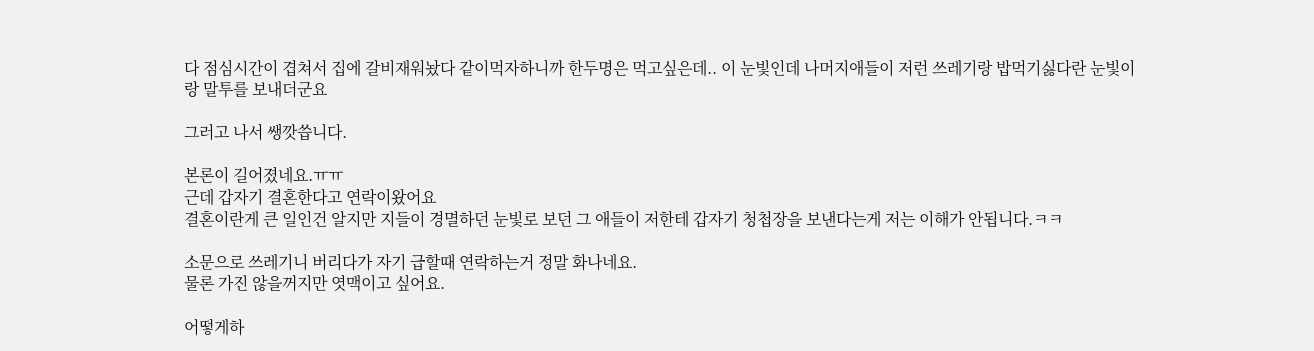다 점심시간이 겹쳐서 집에 갈비재워놨다 같이먹자하니까 한두명은 먹고싶은데.. 이 눈빛인데 나머지애들이 저런 쓰레기랑 밥먹기싫다란 눈빛이랑 말투를 보내더군요

그러고 나서 쌩깟씁니다.

본론이 길어졌네요.ㅠㅠ
근데 갑자기 결혼한다고 연락이왔어요
결혼이란게 큰 일인건 알지만 지들이 경멸하던 눈빛로 보던 그 애들이 저한테 갑자기 청첩장을 보낸다는게 저는 이해가 안됩니다.ㅋㅋ

소문으로 쓰레기니 버리다가 자기 급할때 연락하는거 정말 화나네요.
물론 가진 않을꺼지만 엿맥이고 싶어요.

어떻게하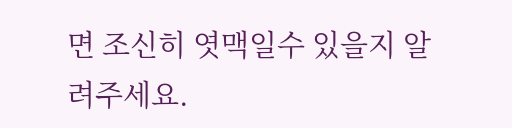면 조신히 엿맥일수 있을지 알려주세요.